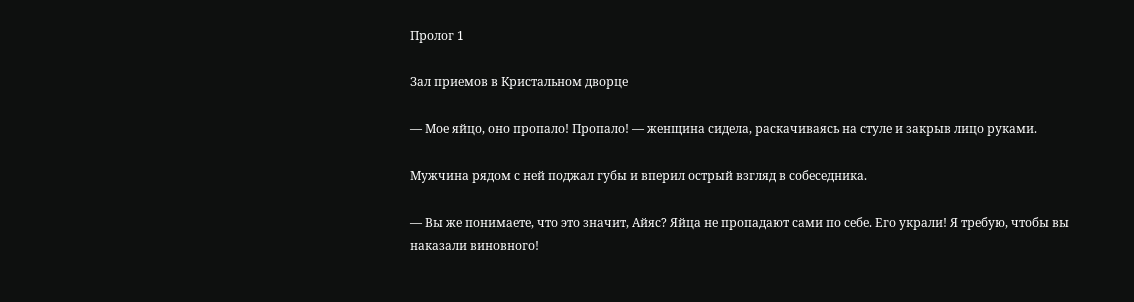Пролог 1

Зал приемов в Кристальном дворце

— Мое яйцо, оно пропало! Пропало! — женщина сидела, раскачиваясь на стуле и закрыв лицо руками.

Мужчина рядом с ней поджал губы и вперил острый взгляд в собеседника.

— Вы же понимаете, что это значит, Айяс? Яйца не пропадают сами по себе. Его украли! Я требую, чтобы вы наказали виновного!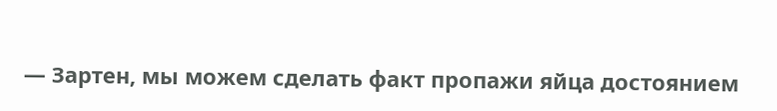— Зартен, мы можем сделать факт пропажи яйца достоянием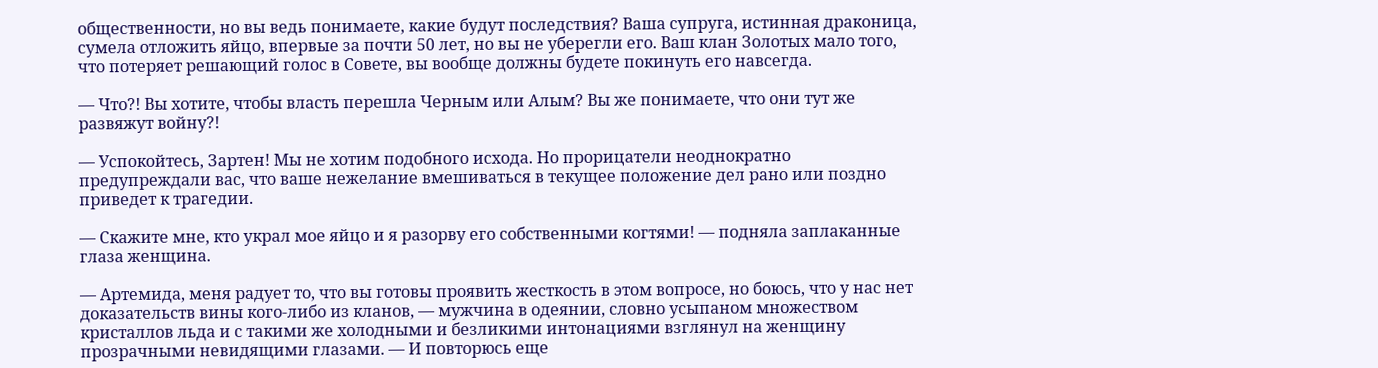общественности, но вы ведь понимаете, какие будут последствия? Ваша супруга, истинная драконица, сумела отложить яйцо, впервые за почти 50 лет, но вы не уберегли его. Ваш клан Золотых мало того, что потеряет решающий голос в Совете, вы вообще должны будете покинуть его навсегда.

— Что?! Вы хотите, чтобы власть перешла Черным или Алым? Вы же понимаете, что они тут же развяжут войну?!

— Успокойтесь, Зартен! Мы не хотим подобного исхода. Но прорицатели неоднократно предупреждали вас, что ваше нежелание вмешиваться в текущее положение дел рано или поздно приведет к трагедии.

— Скажите мне, кто украл мое яйцо и я разорву его собственными когтями! — подняла заплаканные глаза женщина.

— Артемида, меня радует то, что вы готовы проявить жесткость в этом вопросе, но боюсь, что у нас нет доказательств вины кого-либо из кланов, — мужчина в одеянии, словно усыпаном множеством кристаллов льда и с такими же холодными и безликими интонациями взглянул на женщину прозрачными невидящими глазами. — И повторюсь еще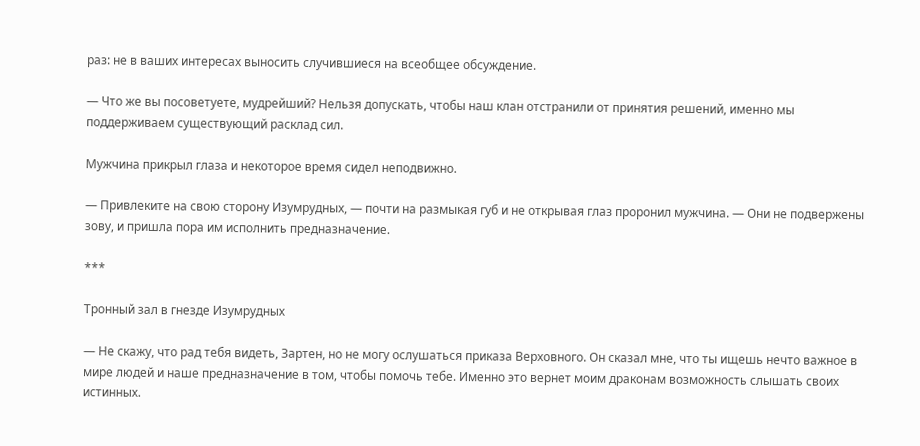раз: не в ваших интересах выносить случившиеся на всеобщее обсуждение.

— Что же вы посоветуете, мудрейший? Нельзя допускать, чтобы наш клан отстранили от принятия решений, именно мы поддерживаем существующий расклад сил.

Мужчина прикрыл глаза и некоторое время сидел неподвижно.

— Привлеките на свою сторону Изумрудных, — почти на размыкая губ и не открывая глаз проронил мужчина. — Они не подвержены зову, и пришла пора им исполнить предназначение.

***

Тронный зал в гнезде Изумрудных

— Не скажу, что рад тебя видеть, Зартен, но не могу ослушаться приказа Верховного. Он сказал мне, что ты ищешь нечто важное в мире людей и наше предназначение в том, чтобы помочь тебе. Именно это вернет моим драконам возможность слышать своих истинных.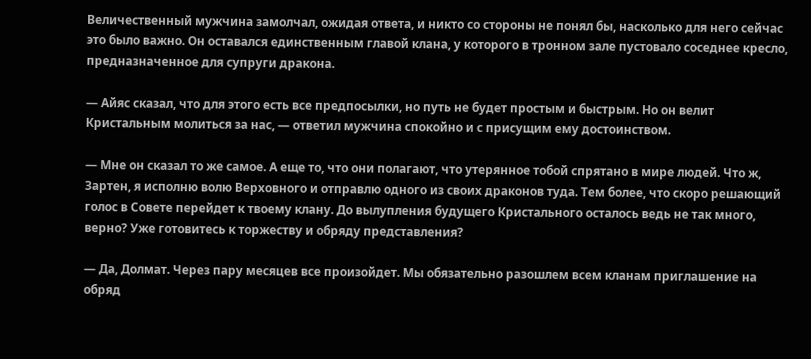Величественный мужчина замолчал, ожидая ответа, и никто со стороны не понял бы, насколько для него сейчас это было важно. Он оставался единственным главой клана, у которого в тронном зале пустовало соседнее кресло, предназначенное для супруги дракона.

— Айяс сказал, что для этого есть все предпосылки, но путь не будет простым и быстрым. Но он велит Кристальным молиться за нас, — ответил мужчина спокойно и с присущим ему достоинством.

— Мне он сказал то же самое. А еще то, что они полагают, что утерянное тобой спрятано в мире людей. Что ж, Зартен, я исполню волю Верховного и отправлю одного из своих драконов туда. Тем более, что скоро решающий голос в Совете перейдет к твоему клану. До вылупления будущего Кристального осталось ведь не так много, верно? Уже готовитесь к торжеству и обряду представления?

— Да, Долмат. Через пару месяцев все произойдет. Мы обязательно разошлем всем кланам приглашение на обряд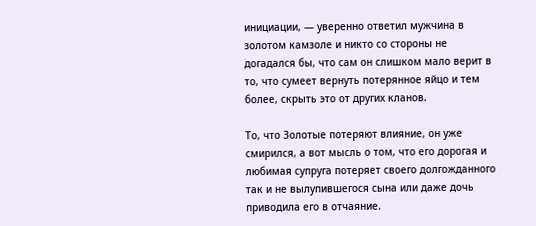инициации, — уверенно ответил мужчина в золотом камзоле и никто со стороны не догадался бы, что сам он слишком мало верит в то, что сумеет вернуть потерянное яйцо и тем более, скрыть это от других кланов.

То, что Золотые потеряют влияние, он уже смирился, а вот мысль о том, что его дорогая и любимая супруга потеряет своего долгожданного так и не вылупившегося сына или даже дочь приводила его в отчаяние.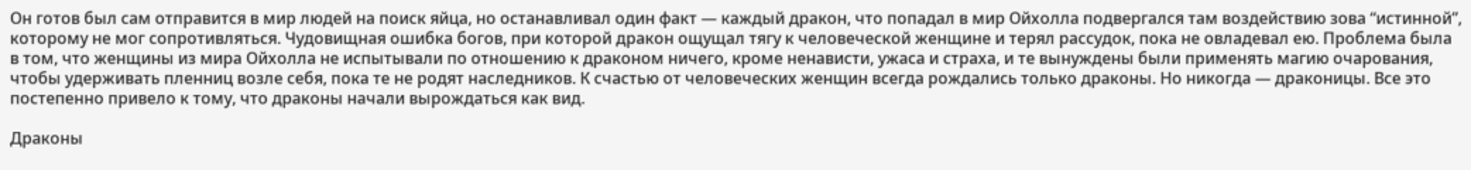Он готов был сам отправится в мир людей на поиск яйца, но останавливал один факт — каждый дракон, что попадал в мир Ойхолла подвергался там воздействию зова “истинной”, которому не мог сопротивляться. Чудовищная ошибка богов, при которой дракон ощущал тягу к человеческой женщине и терял рассудок, пока не овладевал ею. Проблема была в том, что женщины из мира Ойхолла не испытывали по отношению к драконом ничего, кроме ненависти, ужаса и страха, и те вынуждены были применять магию очарования, чтобы удерживать пленниц возле себя, пока те не родят наследников. К счастью от человеческих женщин всегда рождались только драконы. Но никогда — драконицы. Все это постепенно привело к тому, что драконы начали вырождаться как вид.

Драконы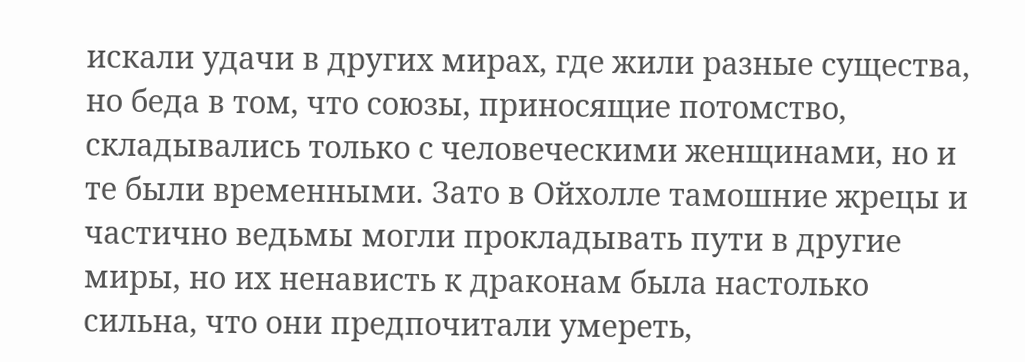искали удачи в других мирах, где жили разные существа, но беда в том, что союзы, приносящие потомство, складывались только с человеческими женщинами, но и те были временными. Зато в Ойхолле тамошние жрецы и частично ведьмы могли прокладывать пути в другие миры, но их ненависть к драконам была настолько сильна, что они предпочитали умереть,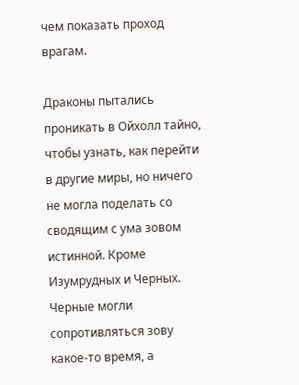чем показать проход врагам.

Драконы пытались проникать в Ойхолл тайно, чтобы узнать, как перейти в другие миры, но ничего не могла поделать со сводящим с ума зовом истинной. Кроме Изумрудных и Черных. Черные могли сопротивляться зову какое-то время, а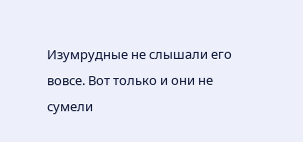Изумрудные не слышали его вовсе. Вот только и они не сумели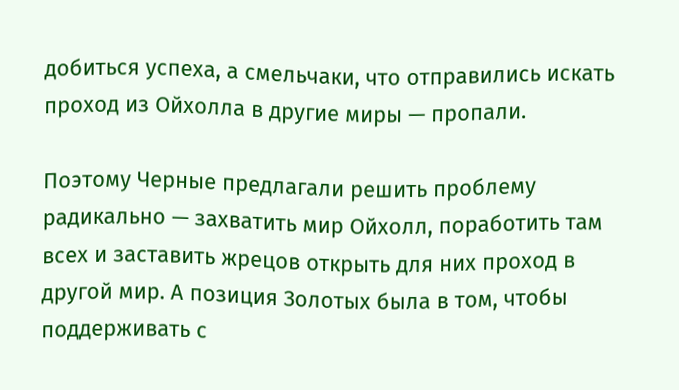добиться успеха, а смельчаки, что отправились искать проход из Ойхолла в другие миры — пропали.

Поэтому Черные предлагали решить проблему радикально — захватить мир Ойхолл, поработить там всех и заставить жрецов открыть для них проход в другой мир. А позиция Золотых была в том, чтобы поддерживать с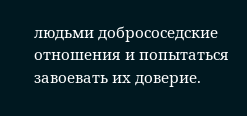людьми добрососедские отношения и попытаться завоевать их доверие.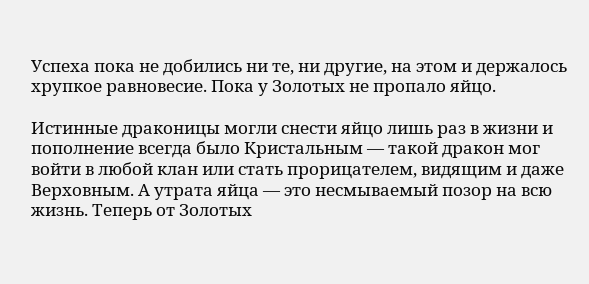Успеха пока не добились ни те, ни другие, на этом и держалось хрупкое равновесие. Пока у Золотых не пропало яйцо.

Истинные драконицы могли снести яйцо лишь раз в жизни и пополнение всегда было Кристальным — такой дракон мог войти в любой клан или стать прорицателем, видящим и даже Верховным. А утрата яйца — это несмываемый позор на всю жизнь. Теперь от Золотых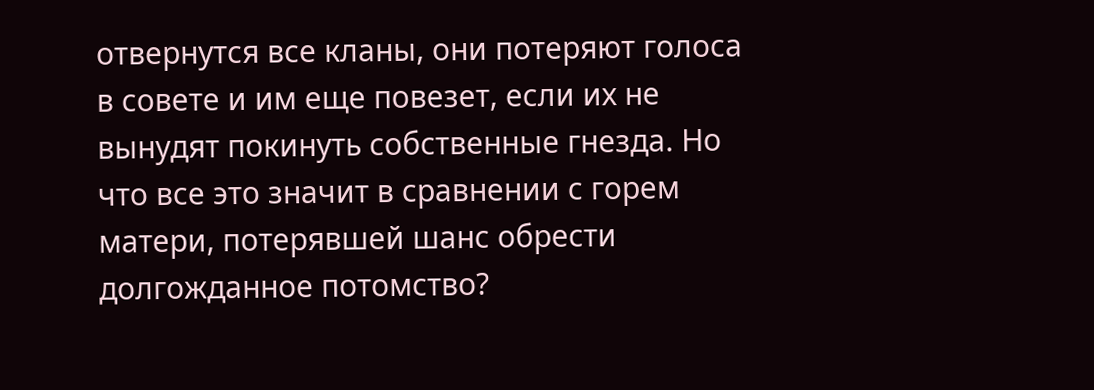отвернутся все кланы, они потеряют голоса в совете и им еще повезет, если их не вынудят покинуть собственные гнезда. Но что все это значит в сравнении с горем матери, потерявшей шанс обрести долгожданное потомство?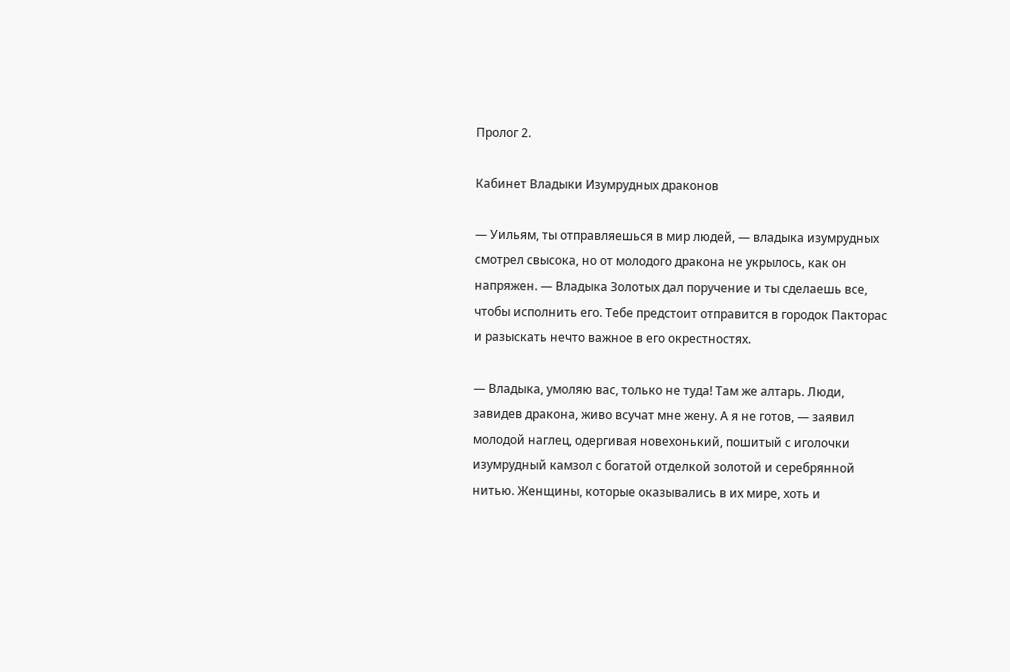Пролог 2.

Кабинет Владыки Изумрудных драконов

— Уильям, ты отправляешься в мир людей, — владыка изумрудных смотрел свысока, но от молодого дракона не укрылось, как он напряжен. — Владыка Золотых дал поручение и ты сделаешь все, чтобы исполнить его. Тебе предстоит отправится в городок Пакторас и разыскать нечто важное в его окрестностях.

— Владыка, умоляю вас, только не туда! Там же алтарь. Люди, завидев дракона, живо всучат мне жену. А я не готов, — заявил молодой наглец, одергивая новехонький, пошитый с иголочки изумрудный камзол с богатой отделкой золотой и серебрянной нитью. Женщины, которые оказывались в их мире, хоть и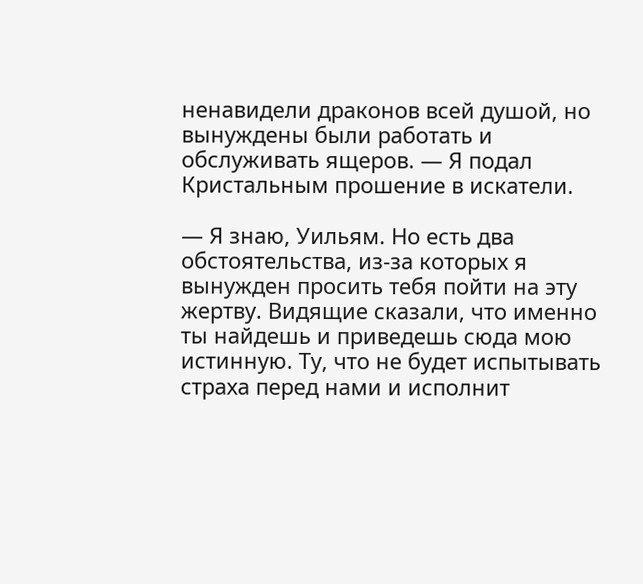ненавидели драконов всей душой, но вынуждены были работать и обслуживать ящеров. — Я подал Кристальным прошение в искатели.

— Я знаю, Уильям. Но есть два обстоятельства, из-за которых я вынужден просить тебя пойти на эту жертву. Видящие сказали, что именно ты найдешь и приведешь сюда мою истинную. Ту, что не будет испытывать страха перед нами и исполнит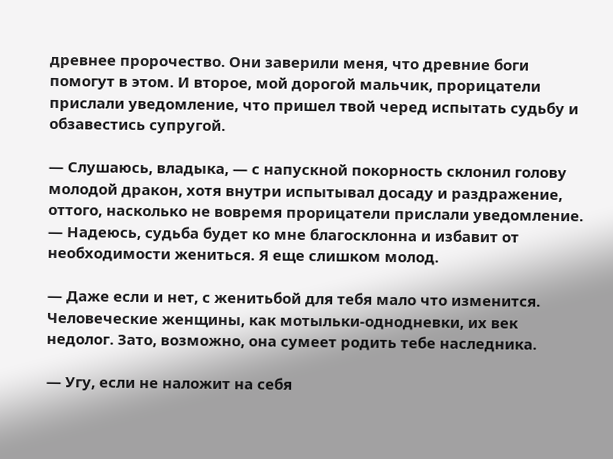древнее пророчество. Они заверили меня, что древние боги помогут в этом. И второе, мой дорогой мальчик, прорицатели прислали уведомление, что пришел твой черед испытать судьбу и обзавестись супругой.

— Слушаюсь, владыка, — с напускной покорность склонил голову молодой дракон, хотя внутри испытывал досаду и раздражение, оттого, насколько не вовремя прорицатели прислали уведомление. — Надеюсь, судьба будет ко мне благосклонна и избавит от необходимости жениться. Я еще слишком молод.

— Даже если и нет, с женитьбой для тебя мало что изменится. Человеческие женщины, как мотыльки-однодневки, их век недолог. Зато, возможно, она сумеет родить тебе наследника.

— Угу, если не наложит на себя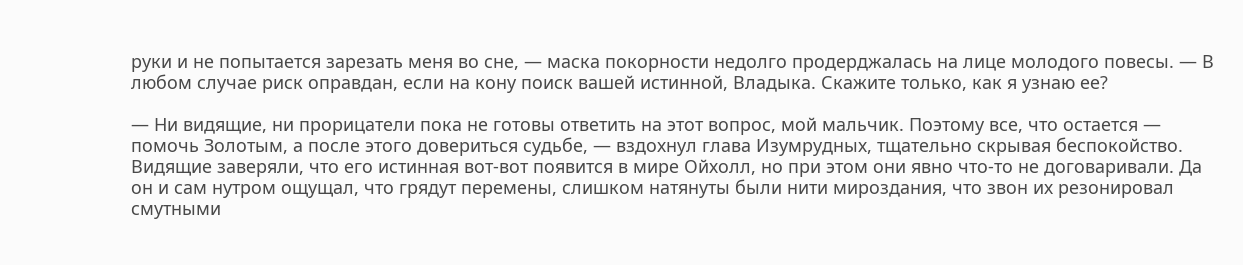руки и не попытается зарезать меня во сне, — маска покорности недолго продерджалась на лице молодого повесы. — В любом случае риск оправдан, если на кону поиск вашей истинной, Владыка. Скажите только, как я узнаю ее?

— Ни видящие, ни прорицатели пока не готовы ответить на этот вопрос, мой мальчик. Поэтому все, что остается — помочь Золотым, а после этого довериться судьбе, — вздохнул глава Изумрудных, тщательно скрывая беспокойство. Видящие заверяли, что его истинная вот-вот появится в мире Ойхолл, но при этом они явно что-то не договаривали. Да он и сам нутром ощущал, что грядут перемены, слишком натянуты были нити мироздания, что звон их резонировал смутными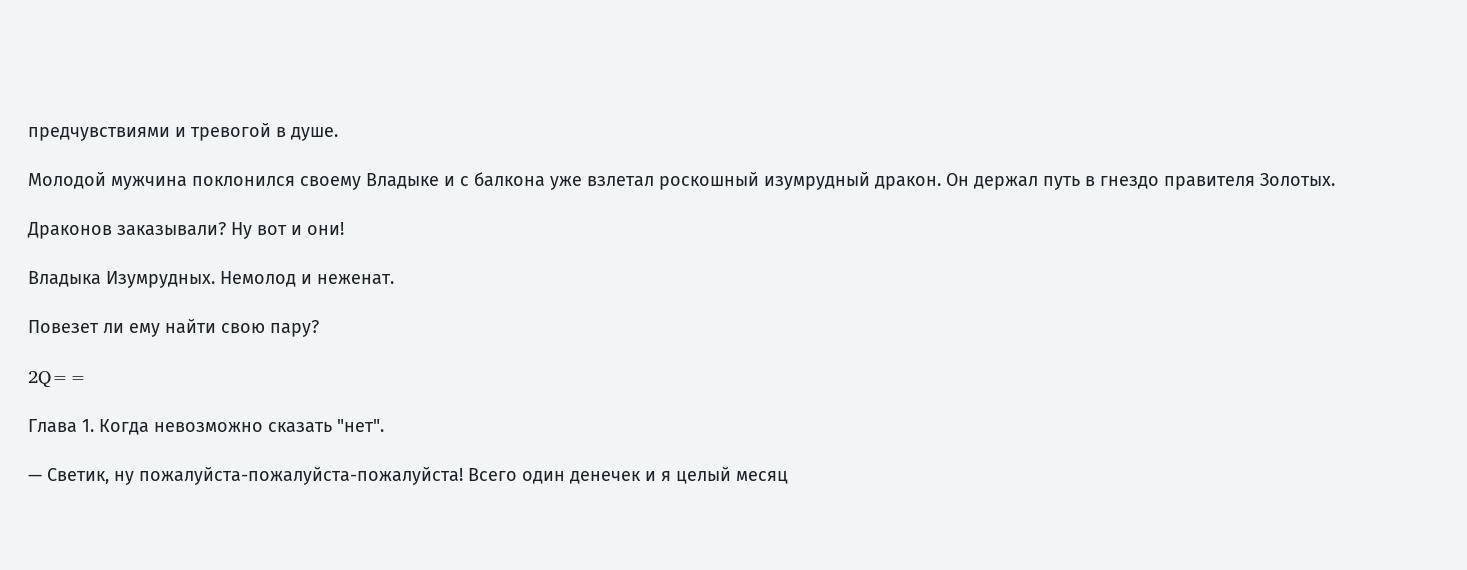предчувствиями и тревогой в душе.

Молодой мужчина поклонился своему Владыке и с балкона уже взлетал роскошный изумрудный дракон. Он держал путь в гнездо правителя Золотых.

Драконов заказывали? Ну вот и они!

Владыка Изумрудных. Немолод и неженат.

Повезет ли ему найти свою пару?

2Q==

Глава 1. Когда невозможно сказать "нет".

— Светик, ну пожалуйста-пожалуйста-пожалуйста! Всего один денечек и я целый месяц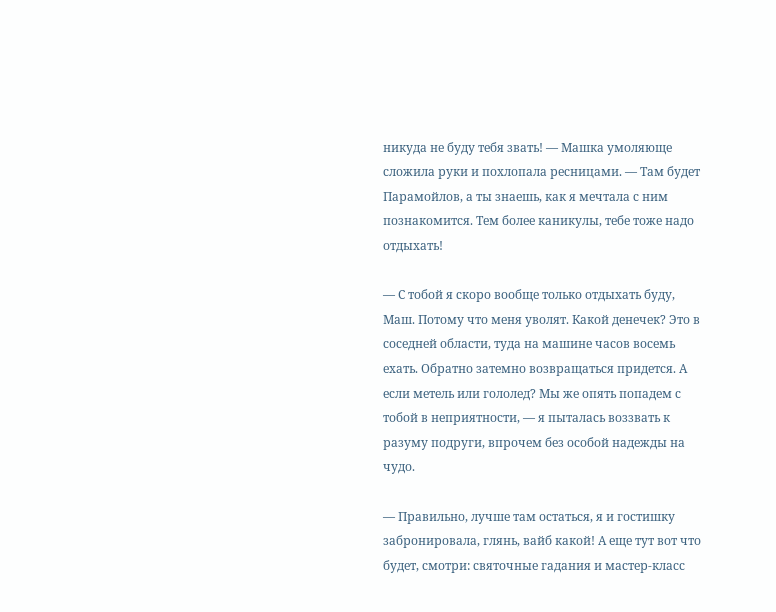никуда не буду тебя звать! — Машка умоляюще сложила руки и похлопала ресницами. — Там будет Парамойлов, а ты знаешь, как я мечтала с ним познакомится. Тем более каникулы, тебе тоже надо отдыхать!

— С тобой я скоро вообще только отдыхать буду, Маш. Потому что меня уволят. Какой денечек? Это в соседней области, туда на машине часов восемь ехать. Обратно затемно возвращаться придется. А если метель или гололед? Мы же опять попадем с тобой в неприятности, — я пыталась воззвать к разуму подруги, впрочем без особой надежды на чудо.

— Правильно, лучше там остаться, я и гостишку забронировала, глянь, вайб какой! А еще тут вот что будет, смотри: святочные гадания и мастер-класс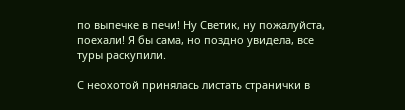по выпечке в печи! Ну Светик, ну пожалуйста, поехали! Я бы сама, но поздно увидела, все туры раскупили.

С неохотой принялась листать странички в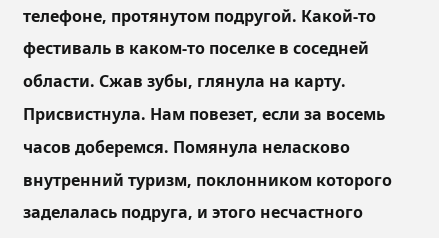телефоне, протянутом подругой. Какой-то фестиваль в каком-то поселке в соседней области. Сжав зубы, глянула на карту. Присвистнула. Нам повезет, если за восемь часов доберемся. Помянула неласково внутренний туризм, поклонником которого заделалась подруга, и этого несчастного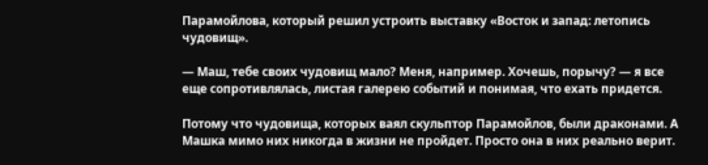Парамойлова, который решил устроить выставку «Восток и запад: летопись чудовищ».

— Маш, тебе своих чудовищ мало? Меня, например. Хочешь, порычу? — я все еще сопротивлялась, листая галерею событий и понимая, что ехать придется.

Потому что чудовища, которых ваял скульптор Парамойлов, были драконами. А Машка мимо них никогда в жизни не пройдет. Просто она в них реально верит.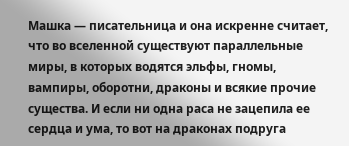Машка — писательница и она искренне считает, что во вселенной существуют параллельные миры, в которых водятся эльфы, гномы, вампиры, оборотни, драконы и всякие прочие существа. И если ни одна раса не зацепила ее сердца и ума, то вот на драконах подруга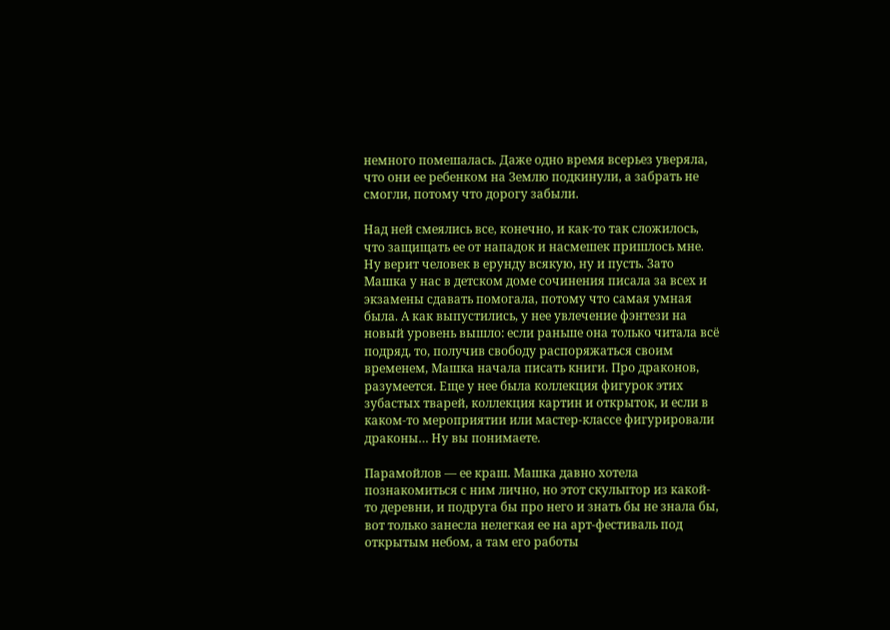немного помешалась. Даже одно время всерьез уверяла, что они ее ребенком на Землю подкинули, а забрать не смогли, потому что дорогу забыли.

Над ней смеялись все, конечно, и как-то так сложилось, что защищать ее от нападок и насмешек пришлось мне. Ну верит человек в ерунду всякую, ну и пусть. Зато Машка у нас в детском доме сочинения писала за всех и экзамены сдавать помогала, потому что самая умная была. А как выпустились, у нее увлечение фэнтези на новый уровень вышло: если раньше она только читала всё подряд, то, получив свободу распоряжаться своим временем, Машка начала писать книги. Про драконов, разумеется. Еще у нее была коллекция фигурок этих зубастых тварей, коллекция картин и открыток, и если в каком-то мероприятии или мастер-классе фигурировали драконы… Ну вы понимаете.

Парамойлов — ее краш. Машка давно хотела познакомиться с ним лично, но этот скульптор из какой-то деревни, и подруга бы про него и знать бы не знала бы, вот только занесла нелегкая ее на арт-фестиваль под открытым небом, а там его работы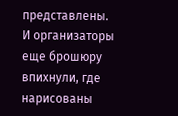представлены. И организаторы еще брошюру впихнули, где нарисованы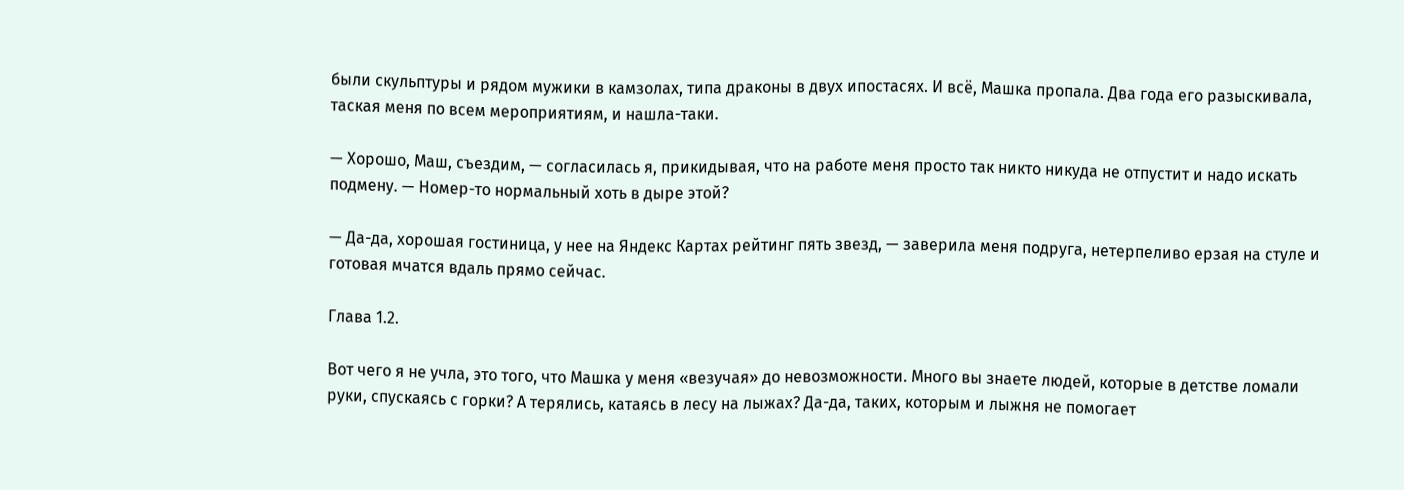были скульптуры и рядом мужики в камзолах, типа драконы в двух ипостасях. И всё, Машка пропала. Два года его разыскивала, таская меня по всем мероприятиям, и нашла-таки.

— Хорошо, Маш, съездим, — согласилась я, прикидывая, что на работе меня просто так никто никуда не отпустит и надо искать подмену. — Номер-то нормальный хоть в дыре этой?

— Да-да, хорошая гостиница, у нее на Яндекс Картах рейтинг пять звезд, — заверила меня подруга, нетерпеливо ерзая на стуле и готовая мчатся вдаль прямо сейчас.

Глава 1.2.

Вот чего я не учла, это того, что Машка у меня «везучая» до невозможности. Много вы знаете людей, которые в детстве ломали руки, спускаясь с горки? А терялись, катаясь в лесу на лыжах? Да-да, таких, которым и лыжня не помогает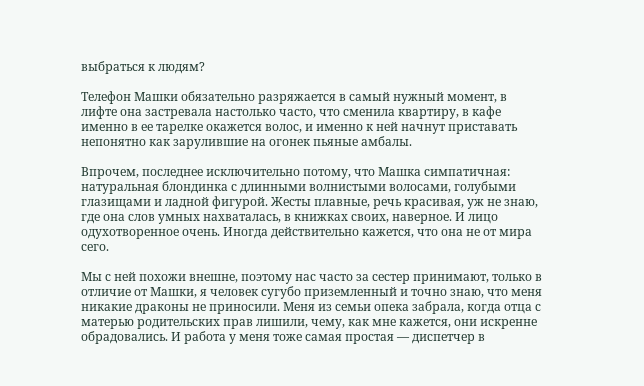выбраться к людям?

Телефон Машки обязательно разряжается в самый нужный момент, в лифте она застревала настолько часто, что сменила квартиру, в кафе именно в ее тарелке окажется волос, и именно к ней начнут приставать непонятно как зарулившие на огонек пьяные амбалы.

Впрочем, последнее исключительно потому, что Машка симпатичная: натуральная блондинка с длинными волнистыми волосами, голубыми глазищами и ладной фигурой. Жесты плавные, речь красивая, уж не знаю, где она слов умных нахваталась, в книжках своих, наверное. И лицо одухотворенное очень. Иногда действительно кажется, что она не от мира сего.

Мы с ней похожи внешне, поэтому нас часто за сестер принимают, только в отличие от Машки, я человек сугубо приземленный и точно знаю, что меня никакие драконы не приносили. Меня из семьи опека забрала, когда отца с матерью родительских прав лишили, чему, как мне кажется, они искренне обрадовались. И работа у меня тоже самая простая — диспетчер в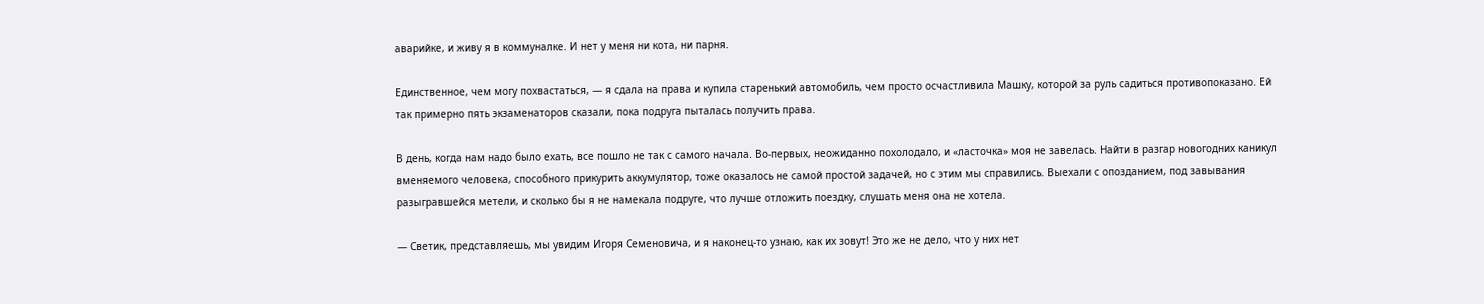аварийке, и живу я в коммуналке. И нет у меня ни кота, ни парня.

Единственное, чем могу похвастаться, — я сдала на права и купила старенький автомобиль, чем просто осчастливила Машку, которой за руль садиться противопоказано. Ей так примерно пять экзаменаторов сказали, пока подруга пыталась получить права.

В день, когда нам надо было ехать, все пошло не так с самого начала. Во-первых, неожиданно похолодало, и «ласточка» моя не завелась. Найти в разгар новогодних каникул вменяемого человека, способного прикурить аккумулятор, тоже оказалось не самой простой задачей, но с этим мы справились. Выехали с опозданием, под завывания разыгравшейся метели, и сколько бы я не намекала подруге, что лучше отложить поездку, слушать меня она не хотела.

— Светик, представляешь, мы увидим Игоря Семеновича, и я наконец-то узнаю, как их зовут! Это же не дело, что у них нет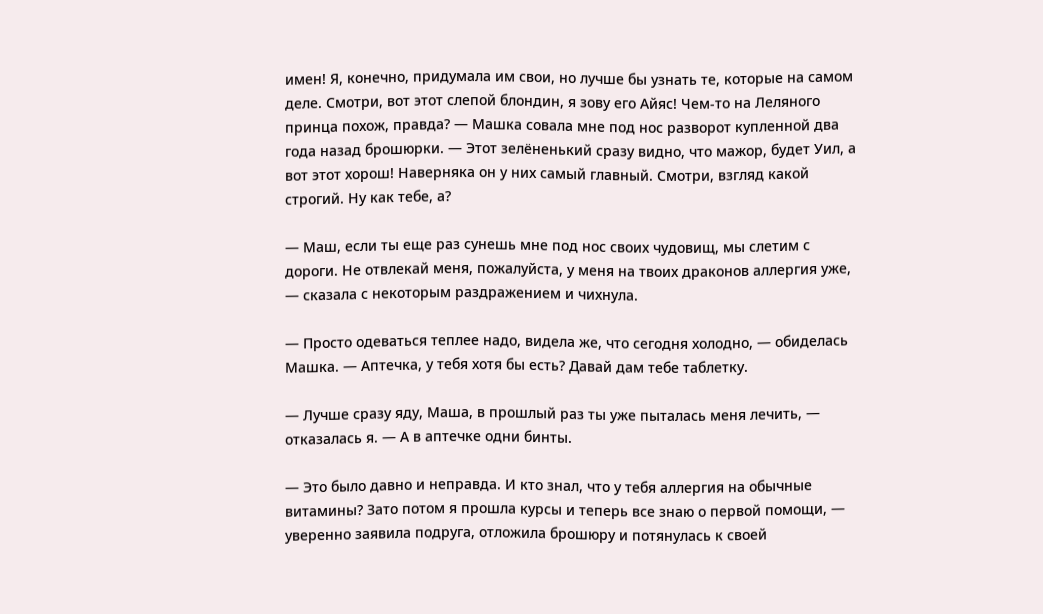имен! Я, конечно, придумала им свои, но лучше бы узнать те, которые на самом деле. Смотри, вот этот слепой блондин, я зову его Айяс! Чем-то на Леляного принца похож, правда? — Машка совала мне под нос разворот купленной два года назад брошюрки. — Этот зелёненький сразу видно, что мажор, будет Уил, а вот этот хорош! Наверняка он у них самый главный. Смотри, взгляд какой строгий. Ну как тебе, а?

— Маш, если ты еще раз сунешь мне под нос своих чудовищ, мы слетим с дороги. Не отвлекай меня, пожалуйста, у меня на твоих драконов аллергия уже, — сказала с некоторым раздражением и чихнула.

— Просто одеваться теплее надо, видела же, что сегодня холодно, — обиделась Машка. — Аптечка, у тебя хотя бы есть? Давай дам тебе таблетку.

— Лучше сразу яду, Маша, в прошлый раз ты уже пыталась меня лечить, — отказалась я. — А в аптечке одни бинты.

— Это было давно и неправда. И кто знал, что у тебя аллергия на обычные витамины? Зато потом я прошла курсы и теперь все знаю о первой помощи, — уверенно заявила подруга, отложила брошюру и потянулась к своей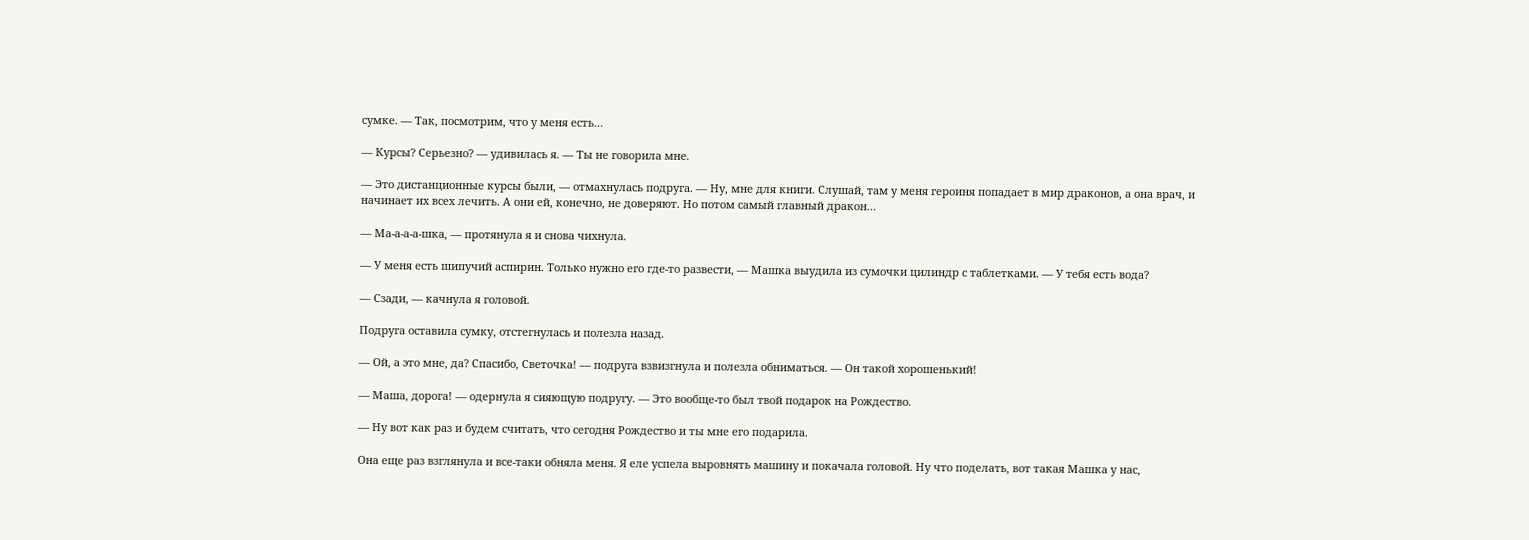сумке. — Так, посмотрим, что у меня есть…

— Курсы? Серьезно? — удивилась я. — Ты не говорила мне.

— Это дистанционные курсы были, — отмахнулась подруга. — Ну, мне для книги. Слушай, там у меня героиня попадает в мир драконов, а она врач, и начинает их всех лечить. А они ей, конечно, не доверяют. Но потом самый главный дракон…

— Ма-а-а-а-шка, — протянула я и снова чихнула.

— У меня есть шипучий аспирин. Только нужно его где-то развести, — Машка выудила из сумочки цилиндр с таблетками. — У тебя есть вода?

— Сзади, — качнула я головой.

Подруга оставила сумку, отстегнулась и полезла назад.

— Ой, а это мне, да? Спасибо, Светочка! — подруга взвизгнула и полезла обниматься. — Он такой хорошенький!

— Маша, дорога! — одернула я сияющую подругу. — Это вообще-то был твой подарок на Рождество.

— Ну вот как раз и будем считать, что сегодня Рождество и ты мне его подарила.

Она еще раз взглянула и все-таки обняла меня. Я еле успела выровнять машину и покачала головой. Ну что поделать, вот такая Машка у нас,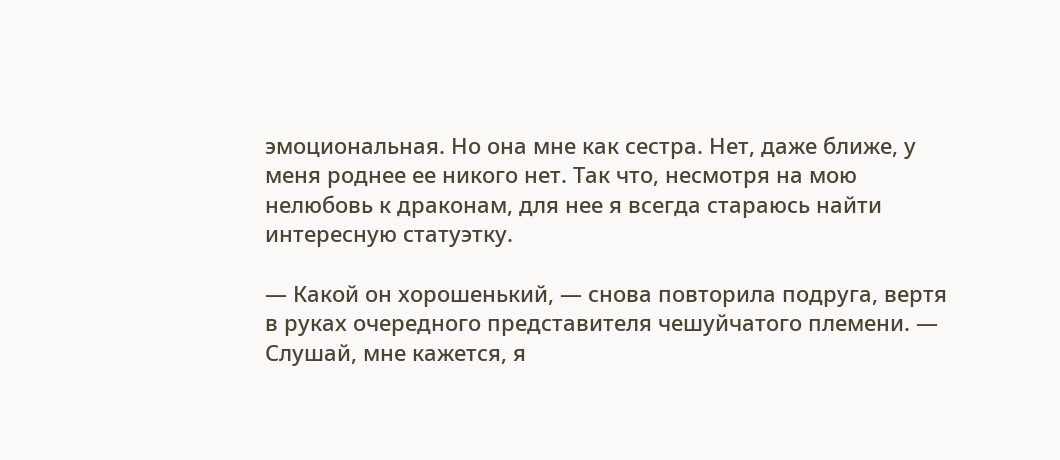эмоциональная. Но она мне как сестра. Нет, даже ближе, у меня роднее ее никого нет. Так что, несмотря на мою нелюбовь к драконам, для нее я всегда стараюсь найти интересную статуэтку.

— Какой он хорошенький, — снова повторила подруга, вертя в руках очередного представителя чешуйчатого племени. — Слушай, мне кажется, я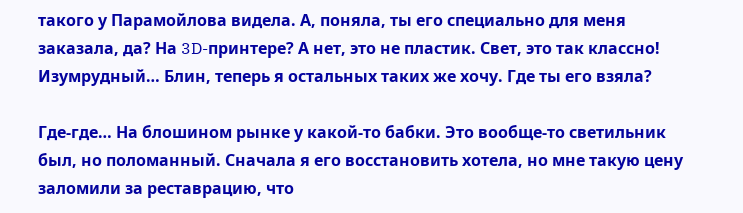такого у Парамойлова видела. А, поняла, ты его специально для меня заказала, да? На 3D-принтере? А нет, это не пластик. Свет, это так классно! Изумрудный… Блин, теперь я остальных таких же хочу. Где ты его взяла?

Где-где… На блошином рынке у какой-то бабки. Это вообще-то светильник был, но поломанный. Сначала я его восстановить хотела, но мне такую цену заломили за реставрацию, что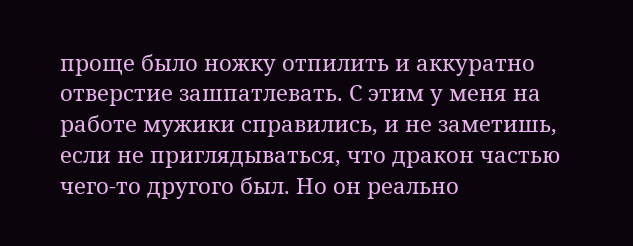проще было ножку отпилить и аккуратно отверстие зашпатлевать. С этим у меня на работе мужики справились, и не заметишь, если не приглядываться, что дракон частью чего-то другого был. Но он реально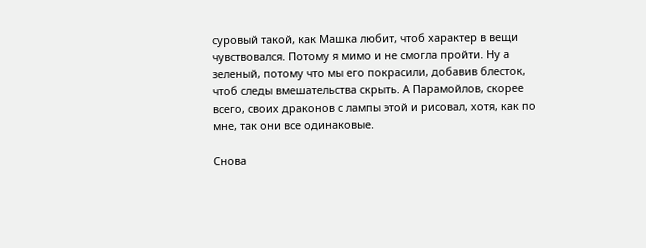суровый такой, как Машка любит, чтоб характер в вещи чувствовался. Потому я мимо и не смогла пройти. Ну а зеленый, потому что мы его покрасили, добавив блесток, чтоб следы вмешательства скрыть. А Парамойлов, скорее всего, своих драконов с лампы этой и рисовал, хотя, как по мне, так они все одинаковые.

Снова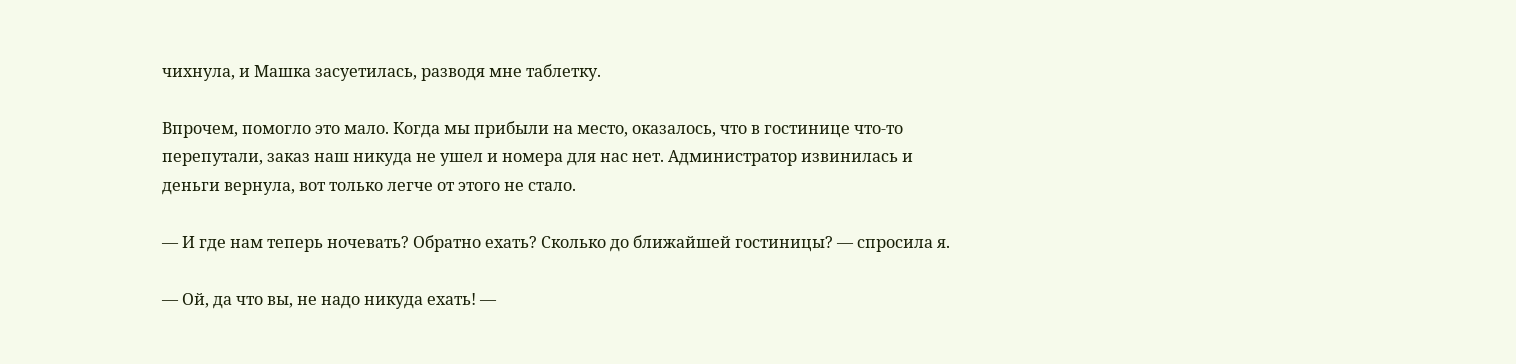чихнула, и Машка засуетилась, разводя мне таблетку.

Впрочем, помогло это мало. Когда мы прибыли на место, оказалось, что в гостинице что-то перепутали, заказ наш никуда не ушел и номера для нас нет. Администратор извинилась и деньги вернула, вот только легче от этого не стало.

— И где нам теперь ночевать? Обратно ехать? Сколько до ближайшей гостиницы? — спросила я.

— Ой, да что вы, не надо никуда ехать! —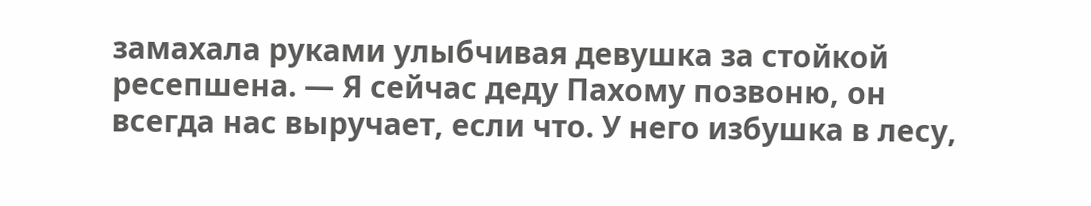замахала руками улыбчивая девушка за стойкой ресепшена. — Я сейчас деду Пахому позвоню, он всегда нас выручает, если что. У него избушка в лесу,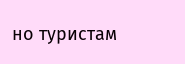но туристам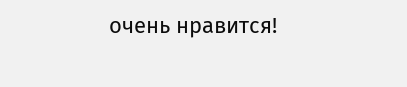очень нравится!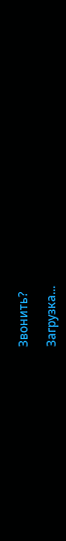Звонить?

Загрузка...